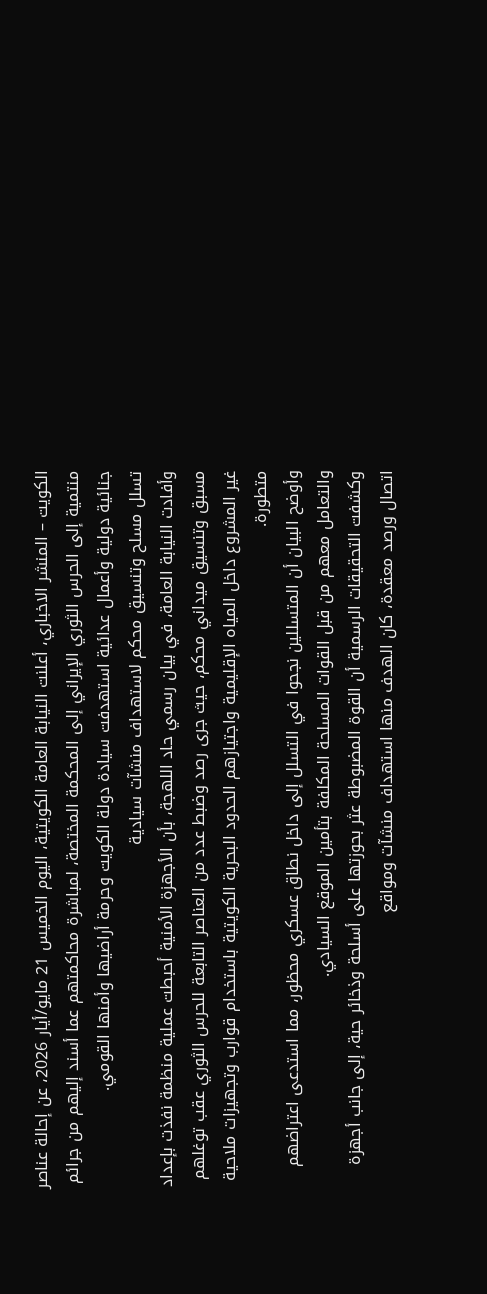الكويت – المنشر الاخباري، أعلنت النيابة العامة الكويتية، اليوم الخميس 21 مايو/أيار 2026، عن إحالة عناصر منتمية إلى الحرس الثوري الإيراني إلى المحكمة المختصة، لمباشرة محاكمتهم عما أسند إليهم من جرائم جنائية دولية وأعمال عدائية استهدفت سيادة دولة الكويت وحرمة أراضيها وأمنها القومي.
تسلل مسلح وتنسيق محكم لاستهداف منشآت سيادية
وأفادت النيابة العامة، في بيان رسمي حاد اللهجة، بأن الأجهزة الأمنية أحبطت عملية منظمة نفذت بإعداد مسبق وتنسيق ميداني محكم، حيث جرى رصد وضبط عدد من العناصر التابعة للحرس الثوري عقب توغلهم غير المشروع داخل المياه الإقليمية واجتيازهم الحدود البحرية الكويتية باستخدام قوارب وتجهيزات ملاحية متطورة.
وأوضح البيان أن المتسللين نجحوا في التسلل إلى داخل نطاق عسكري محظور، مما استدعى اعتراضهم والتعامل معهم من قبل القوات المسلحة المكلفة بتأمين الموقع السيادي.
وكشفت التحقيقات الرسمية أن القوة المضبوطة عثر بحوزتها على أسلحة وذخائر حية، إلى جانب أجهزة اتصال ورصد معقدة، كان الهدف منها استهداف منشآت ومواقع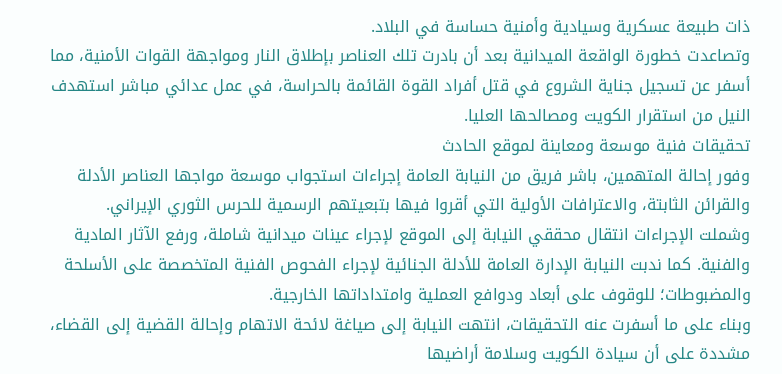ذات طبيعة عسكرية وسيادية وأمنية حساسة في البلاد.
وتصاعدت خطورة الواقعة الميدانية بعد أن بادرت تلك العناصر بإطلاق النار ومواجهة القوات الأمنية، مما أسفر عن تسجيل جناية الشروع في قتل أفراد القوة القائمة بالحراسة، في عمل عدائي مباشر استهدف النيل من استقرار الكويت ومصالحها العليا.
تحقيقات فنية موسعة ومعاينة لموقع الحادث
وفور إحالة المتهمين، باشر فريق من النيابة العامة إجراءات استجواب موسعة مواجها العناصر الأدلة والقرائن الثابتة، والاعترافات الأولية التي أقروا فيها بتبعيتهم الرسمية للحرس الثوري الإيراني.
وشملت الإجراءات انتقال محققي النيابة إلى الموقع لإجراء عينات ميدانية شاملة، ورفع الآثار المادية والفنية. كما ندبت النيابة الإدارة العامة للأدلة الجنائية لإجراء الفحوص الفنية المتخصصة على الأسلحة والمضبوطات؛ للوقوف على أبعاد ودوافع العملية وامتداداتها الخارجية.
وبناء على ما أسفرت عنه التحقيقات، انتهت النيابة إلى صياغة لائحة الاتهام وإحالة القضية إلى القضاء، مشددة على أن سيادة الكويت وسلامة أراضيها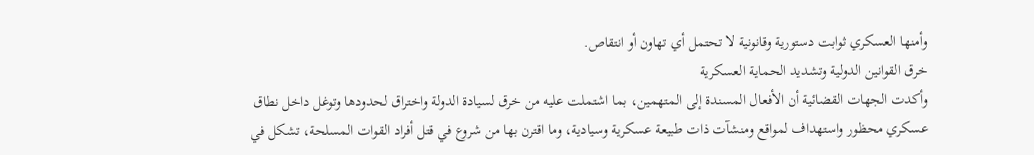وأمنها العسكري ثوابت دستورية وقانونية لا تحتمل أي تهاون أو انتقاص.
خرق القوانين الدولية وتشديد الحماية العسكرية
وأكدت الجهات القضائية أن الأفعال المسندة إلى المتهمين، بما اشتملت عليه من خرق لسيادة الدولة واختراق لحدودها وتوغل داخل نطاق عسكري محظور واستهداف لمواقع ومنشآت ذات طبيعة عسكرية وسيادية، وما اقترن بها من شروع في قتل أفراد القوات المسلحة، تشكل في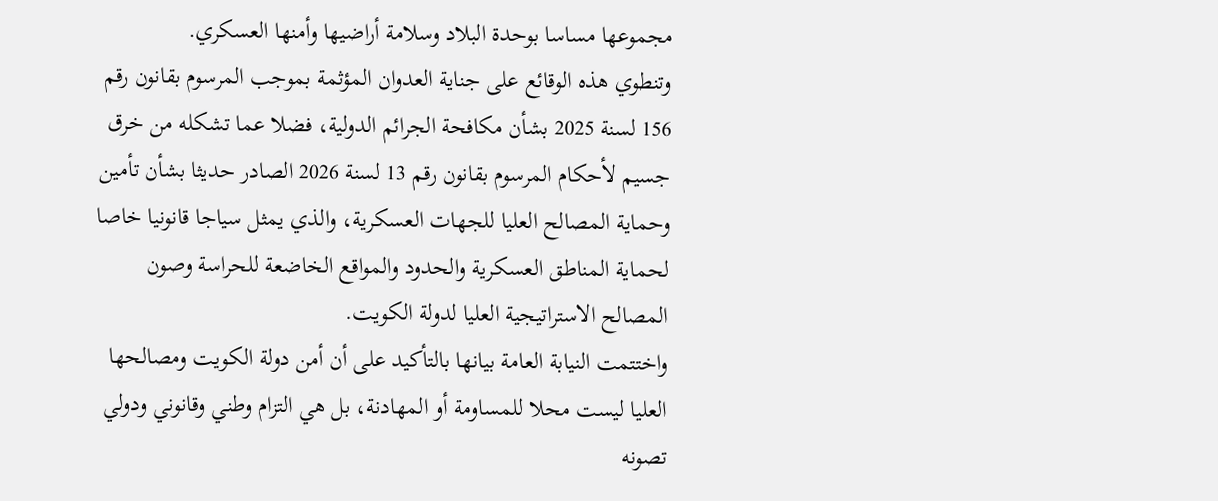مجموعها مساسا بوحدة البلاد وسلامة أراضيها وأمنها العسكري.
وتنطوي هذه الوقائع على جناية العدوان المؤثمة بموجب المرسوم بقانون رقم 156 لسنة 2025 بشأن مكافحة الجرائم الدولية، فضلا عما تشكله من خرق جسيم لأحكام المرسوم بقانون رقم 13 لسنة 2026 الصادر حديثا بشأن تأمين وحماية المصالح العليا للجهات العسكرية، والذي يمثل سياجا قانونيا خاصا لحماية المناطق العسكرية والحدود والمواقع الخاضعة للحراسة وصون المصالح الاستراتيجية العليا لدولة الكويت.
واختتمت النيابة العامة بيانها بالتأكيد على أن أمن دولة الكويت ومصالحها العليا ليست محلا للمساومة أو المهادنة، بل هي التزام وطني وقانوني ودولي تصونه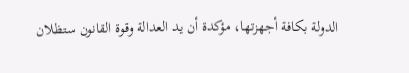الدولة بكافة أجهزتها، مؤكدة أن يد العدالة وقوة القانون ستظلان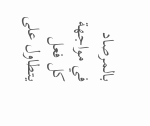بالمرصاد في مواجهة كل فعل يتطاول على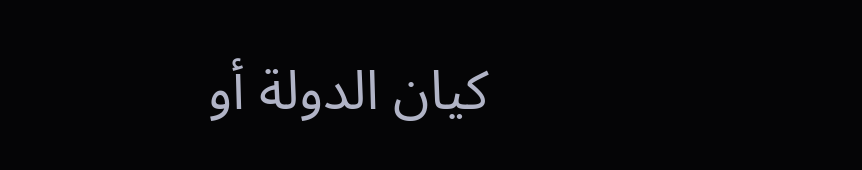كيان الدولة أو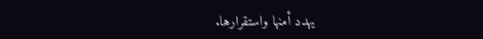يهدد أمنها واستقرارها.